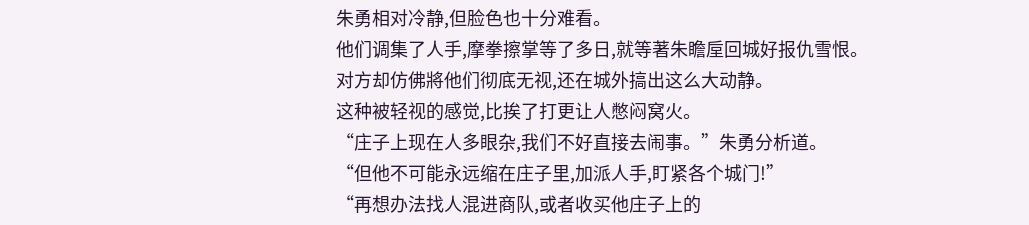朱勇相对冷静,但脸色也十分难看。
他们调集了人手,摩拳擦掌等了多日,就等著朱瞻垕回城好报仇雪恨。
对方却仿佛將他们彻底无视,还在城外搞出这么大动静。
这种被轻视的感觉,比挨了打更让人憋闷窝火。
“庄子上现在人多眼杂,我们不好直接去闹事。”朱勇分析道。
“但他不可能永远缩在庄子里,加派人手,盯紧各个城门!”
“再想办法找人混进商队,或者收买他庄子上的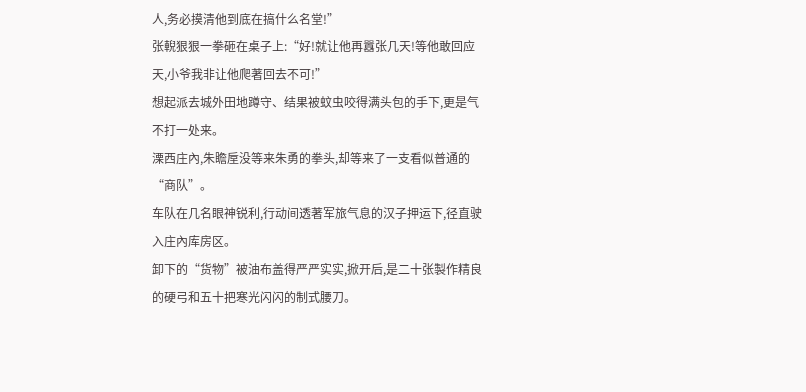人,务必摸清他到底在搞什么名堂!”
张輗狠狠一拳砸在桌子上:“好!就让他再囂张几天!等他敢回应天,小爷我非让他爬著回去不可!”
想起派去城外田地蹲守、结果被蚊虫咬得满头包的手下,更是气不打一处来。
溧西庄內,朱瞻垕没等来朱勇的拳头,却等来了一支看似普通的“商队”。
车队在几名眼神锐利,行动间透著军旅气息的汉子押运下,径直驶入庄內库房区。
卸下的“货物”被油布盖得严严实实,掀开后,是二十张製作精良的硬弓和五十把寒光闪闪的制式腰刀。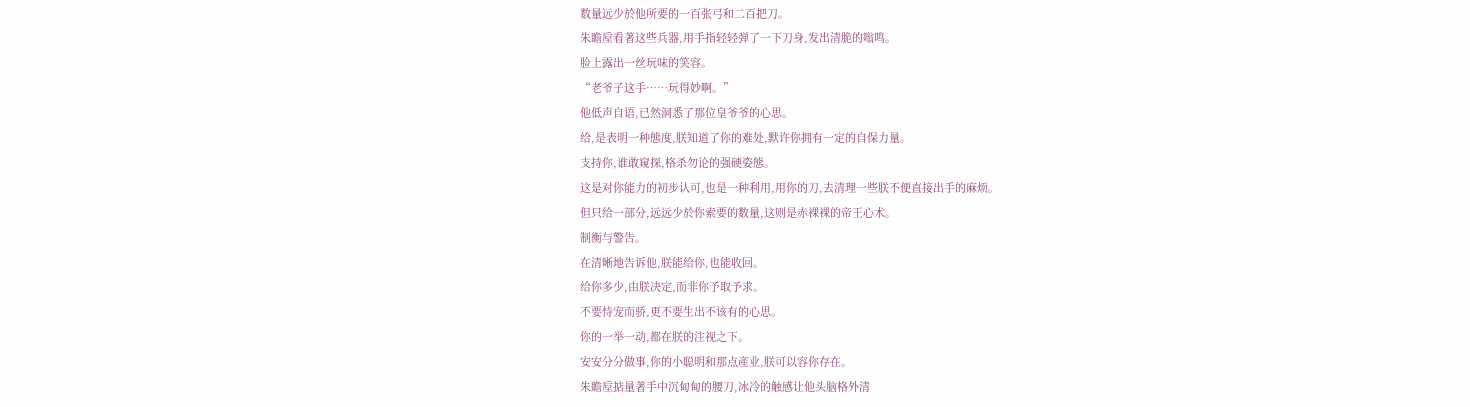数量远少於他所要的一百张弓和二百把刀。
朱瞻垕看著这些兵器,用手指轻轻弹了一下刀身,发出清脆的嗡鸣。
脸上露出一丝玩味的笑容。
“老爷子这手……玩得妙啊。”
他低声自语,已然洞悉了那位皇爷爷的心思。
给,是表明一种態度,朕知道了你的难处,默许你拥有一定的自保力量。
支持你,谁敢窥探,格杀勿论的强硬姿態。
这是对你能力的初步认可,也是一种利用,用你的刀,去清理一些朕不便直接出手的麻烦。
但只给一部分,远远少於你索要的数量,这则是赤裸裸的帝王心术。
制衡与警告。
在清晰地告诉他,朕能给你,也能收回。
给你多少,由朕决定,而非你予取予求。
不要恃宠而骄,更不要生出不该有的心思。
你的一举一动,都在朕的注视之下。
安安分分做事,你的小聪明和那点產业,朕可以容你存在。
朱瞻垕掂量著手中沉甸甸的腰刀,冰冷的触感让他头脑格外清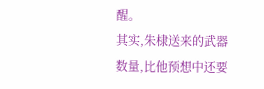醒。
其实,朱棣送来的武器数量,比他预想中还要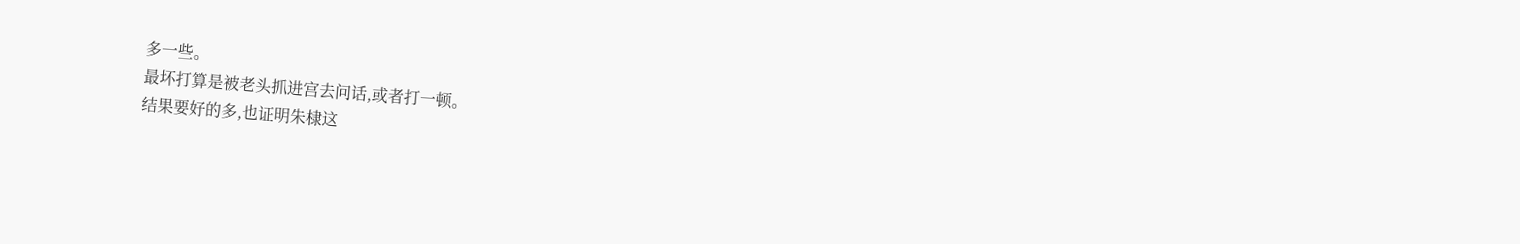多一些。
最坏打算是被老头抓进宫去问话,或者打一顿。
结果要好的多,也证明朱棣这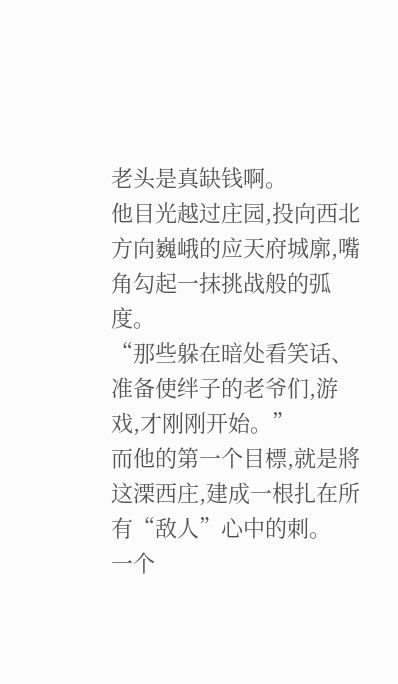老头是真缺钱啊。
他目光越过庄园,投向西北方向巍峨的应天府城廓,嘴角勾起一抹挑战般的弧度。
“那些躲在暗处看笑话、准备使绊子的老爷们,游戏,才刚刚开始。”
而他的第一个目標,就是將这溧西庄,建成一根扎在所有“敌人”心中的刺。
一个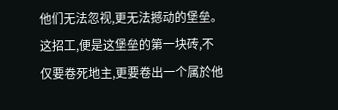他们无法忽视,更无法撼动的堡垒。
这招工,便是这堡垒的第一块砖,不仅要卷死地主,更要卷出一个属於他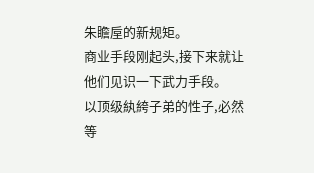朱瞻垕的新规矩。
商业手段刚起头,接下来就让他们见识一下武力手段。
以顶级紈絝子弟的性子,必然等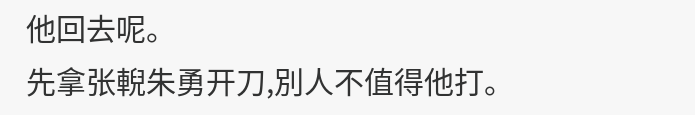他回去呢。
先拿张輗朱勇开刀,別人不值得他打。